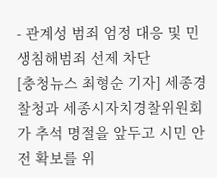- 관계성 범죄 엄정 대응 및 민생침해범죄 선제 차단
[충청뉴스 최형순 기자] 세종경찰청과 세종시자치경찰위원회가 추석 명절을 앞두고 시민 안전 확보를 위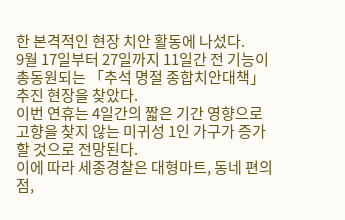한 본격적인 현장 치안 활동에 나섰다.
9월 17일부터 27일까지 11일간 전 기능이 총동원되는 「추석 명절 종합치안대책」 추진 현장을 찾았다.
이번 연휴는 4일간의 짧은 기간 영향으로 고향을 찾지 않는 미귀성 1인 가구가 증가할 것으로 전망된다.
이에 따라 세종경찰은 대형마트, 동네 편의점,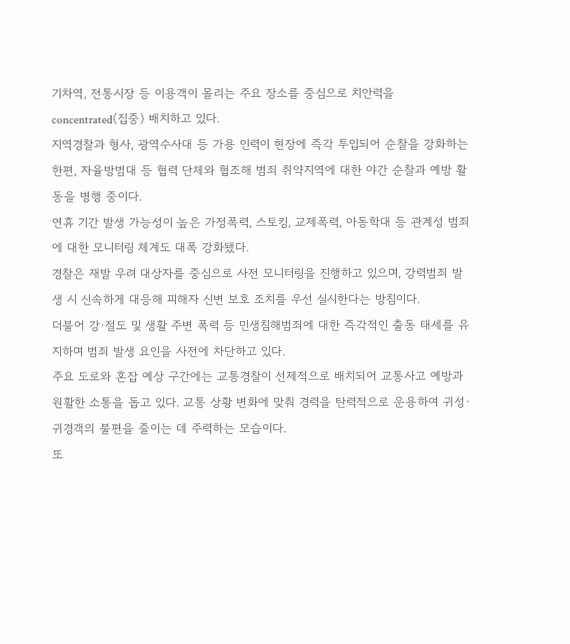기차역, 전통시장 등 이용객이 몰리는 주요 장소를 중심으로 치안력을 concentrated(집중) 배치하고 있다.
지역경찰과 형사, 광역수사대 등 가용 인력이 현장에 즉각 투입되어 순찰을 강화하는 한편, 자율방범대 등 협력 단체와 협조해 범죄 취약지역에 대한 야간 순찰과 예방 활동을 병행 중이다.
연휴 기간 발생 가능성이 높은 가정폭력, 스토킹, 교제폭력, 아동학대 등 관계성 범죄에 대한 모니터링 체계도 대폭 강화됐다.
경찰은 재발 우려 대상자를 중심으로 사전 모니터링을 진행하고 있으며, 강력범죄 발생 시 신속하게 대응해 피해자 신변 보호 조치를 우선 실시한다는 방침이다.
더불어 강·절도 및 생활 주변 폭력 등 민생침해범죄에 대한 즉각적인 출동 태세를 유지하며 범죄 발생 요인을 사전에 차단하고 있다.
주요 도로와 혼잡 예상 구간에는 교통경찰이 선제적으로 배치되어 교통사고 예방과 원활한 소통을 돕고 있다. 교통 상황 변화에 맞춰 경력을 탄력적으로 운용하여 귀성·귀경객의 불편을 줄이는 데 주력하는 모습이다.
또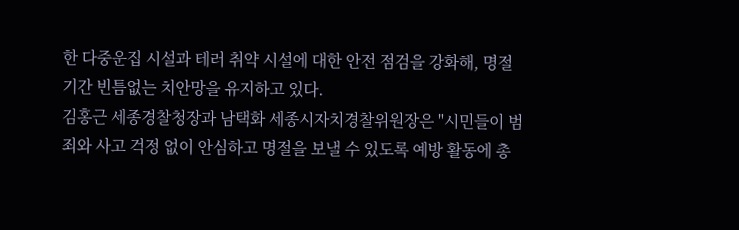한 다중운집 시설과 테러 취약 시설에 대한 안전 점검을 강화해, 명절 기간 빈틈없는 치안망을 유지하고 있다.
김홍근 세종경찰청장과 남택화 세종시자치경찰위원장은 "시민들이 범죄와 사고 걱정 없이 안심하고 명절을 보낼 수 있도록 예방 활동에 총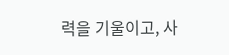력을 기울이고, 사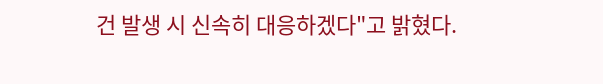건 발생 시 신속히 대응하겠다"고 밝혔다.